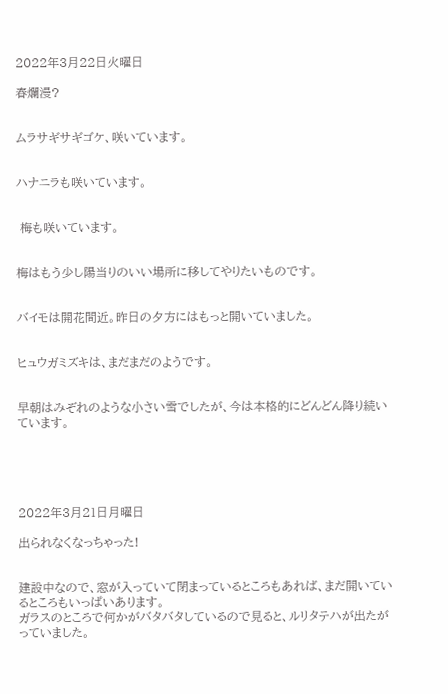2022年3月22日火曜日

春爛漫?


ムラサギサギゴケ、咲いています。


ハナニラも咲いています。


 梅も咲いています。


梅はもう少し陽当りのいい場所に移してやりたいものです。


バイモは開花間近。昨日の夕方にはもっと開いていました。


ヒュウガミズキは、まだまだのようです。


早朝はみぞれのような小さい雪でしたが、今は本格的にどんどん降り続いています。





2022年3月21日月曜日

出られなくなっちゃった!


建設中なので、窓が入っていて閉まっているところもあれば、まだ開いているところもいっぱいあります。
ガラスのところで何かがバタバタしているので見ると、ルリタテハが出たがっていました。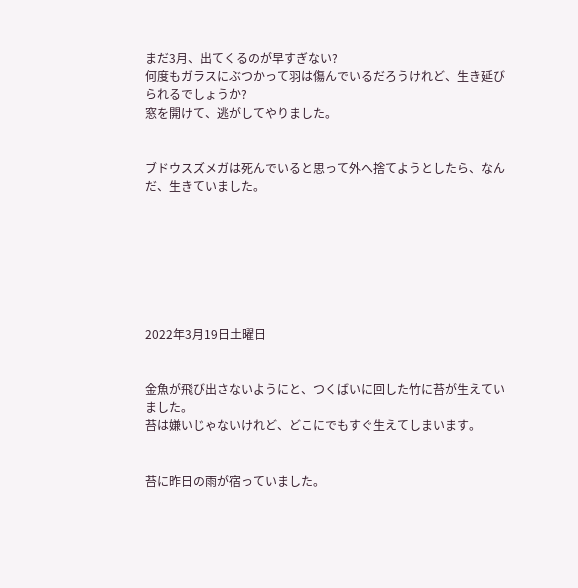まだ3月、出てくるのが早すぎない?
何度もガラスにぶつかって羽は傷んでいるだろうけれど、生き延びられるでしょうか?
窓を開けて、逃がしてやりました。


ブドウスズメガは死んでいると思って外へ捨てようとしたら、なんだ、生きていました。







2022年3月19日土曜日


金魚が飛び出さないようにと、つくばいに回した竹に苔が生えていました。
苔は嫌いじゃないけれど、どこにでもすぐ生えてしまいます。


苔に昨日の雨が宿っていました。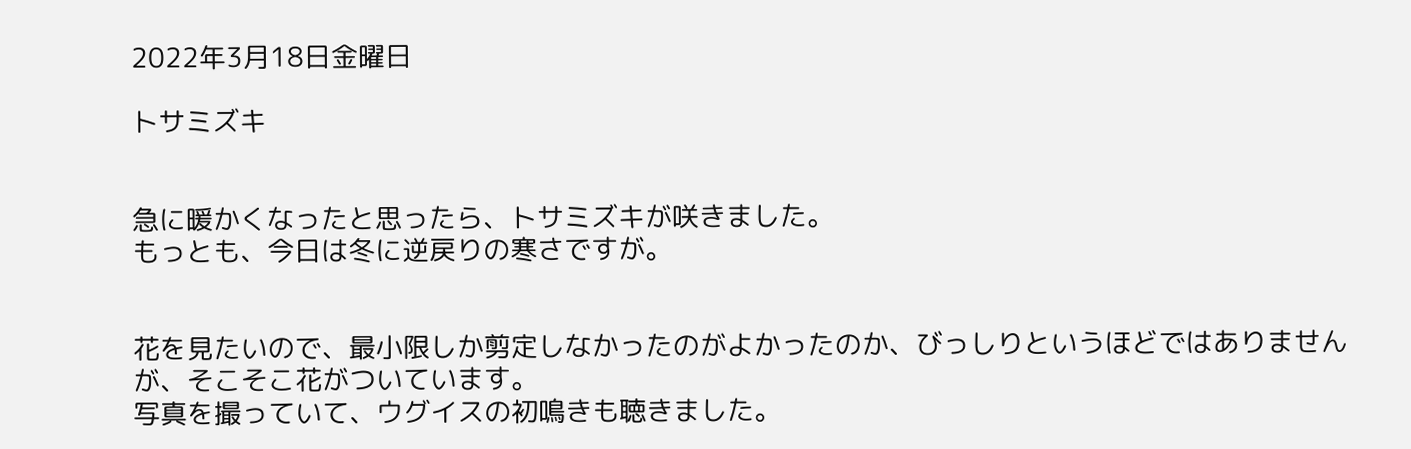2022年3月18日金曜日

トサミズキ


急に暖かくなったと思ったら、トサミズキが咲きました。
もっとも、今日は冬に逆戻りの寒さですが。


花を見たいので、最小限しか剪定しなかったのがよかったのか、びっしりというほどではありませんが、そこそこ花がついています。
写真を撮っていて、ウグイスの初鳴きも聴きました。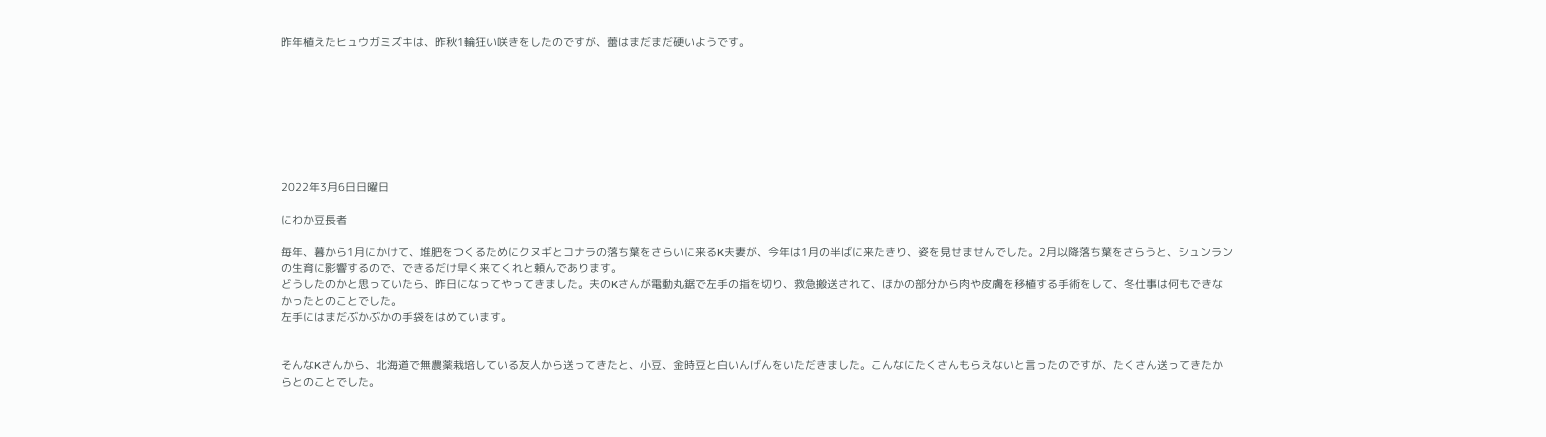昨年植えたヒュウガミズキは、昨秋1輪狂い咲きをしたのですが、蕾はまだまだ硬いようです。








2022年3月6日日曜日

にわか豆長者

毎年、暮から1月にかけて、堆肥をつくるためにクヌギとコナラの落ち葉をさらいに来るK夫妻が、今年は1月の半ばに来たきり、姿を見せませんでした。2月以降落ち葉をさらうと、シュンランの生育に影響するので、できるだけ早く来てくれと頼んであります。
どうしたのかと思っていたら、昨日になってやってきました。夫のKさんが電動丸鋸で左手の指を切り、救急搬送されて、ほかの部分から肉や皮膚を移植する手術をして、冬仕事は何もできなかったとのことでした。
左手にはまだぶかぶかの手袋をはめています。


そんなKさんから、北海道で無農薬栽培している友人から送ってきたと、小豆、金時豆と白いんげんをいただきました。こんなにたくさんもらえないと言ったのですが、たくさん送ってきたからとのことでした。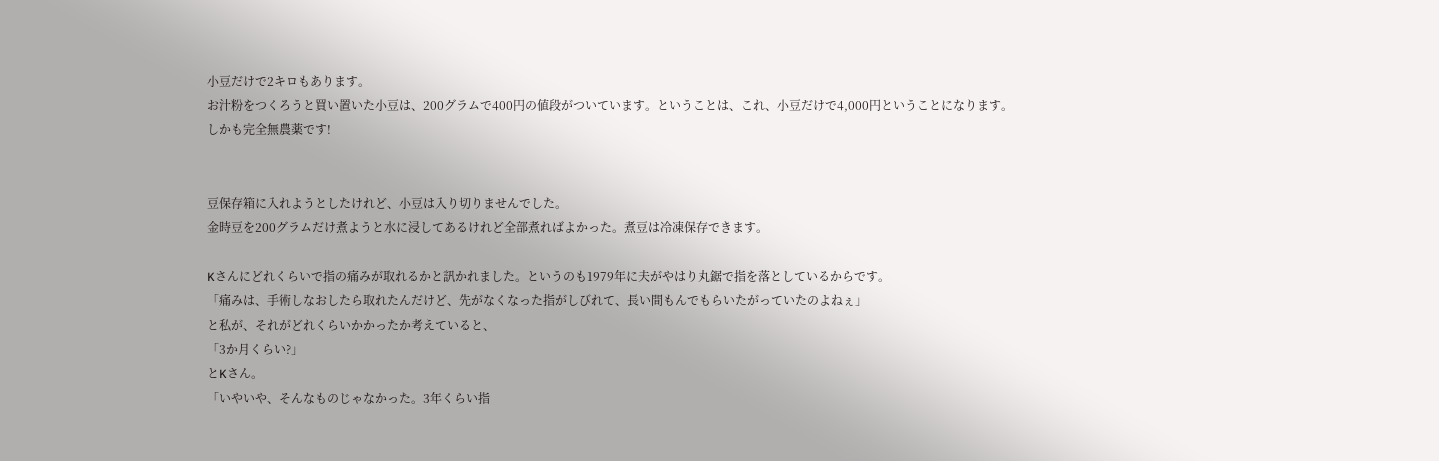小豆だけで2キロもあります。
お汁粉をつくろうと買い置いた小豆は、200グラムで400円の値段がついています。ということは、これ、小豆だけで4,000円ということになります。
しかも完全無農薬です!


豆保存箱に入れようとしたけれど、小豆は入り切りませんでした。
金時豆を200グラムだけ煮ようと水に浸してあるけれど全部煮ればよかった。煮豆は冷凍保存できます。

Kさんにどれくらいで指の痛みが取れるかと訊かれました。というのも1979年に夫がやはり丸鋸で指を落としているからです。
「痛みは、手術しなおしたら取れたんだけど、先がなくなった指がしびれて、長い間もんでもらいたがっていたのよねぇ」
と私が、それがどれくらいかかったか考えていると、
「3か月くらい?」
とKさん。
「いやいや、そんなものじゃなかった。3年くらい指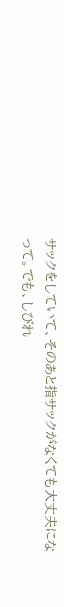サックをしていて、そのあと指サックがなくても大丈夫になって。でも、しびれ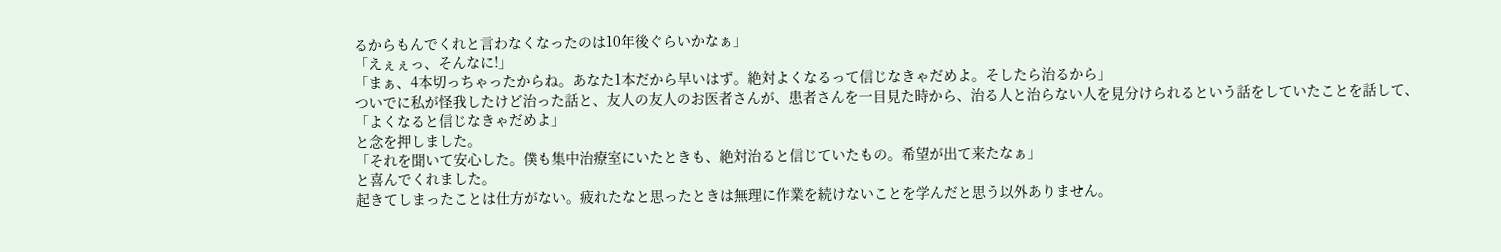るからもんでくれと言わなくなったのは10年後ぐらいかなぁ」
「えぇぇっ、そんなに!」
「まぁ、4本切っちゃったからね。あなた1本だから早いはず。絶対よくなるって信じなきゃだめよ。そしたら治るから」
ついでに私が怪我したけど治った話と、友人の友人のお医者さんが、患者さんを一目見た時から、治る人と治らない人を見分けられるという話をしていたことを話して、
「よくなると信じなきゃだめよ」
と念を押しました。
「それを聞いて安心した。僕も集中治療室にいたときも、絶対治ると信じていたもの。希望が出て来たなぁ」
と喜んでくれました。
起きてしまったことは仕方がない。疲れたなと思ったときは無理に作業を続けないことを学んだと思う以外ありません。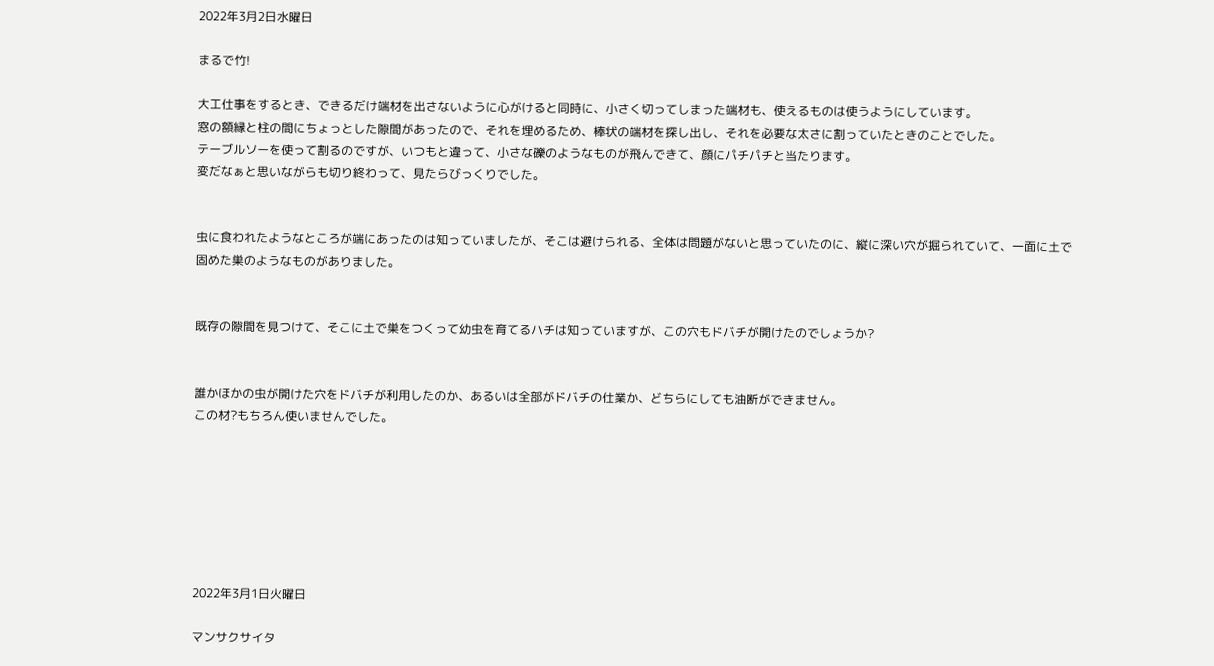2022年3月2日水曜日

まるで竹!

大工仕事をするとき、できるだけ端材を出さないように心がけると同時に、小さく切ってしまった端材も、使えるものは使うようにしています。
窓の額縁と柱の間にちょっとした隙間があったので、それを埋めるため、棒状の端材を探し出し、それを必要な太さに割っていたときのことでした。
テーブルソーを使って割るのですが、いつもと違って、小さな礫のようなものが飛んできて、顔にパチパチと当たります。
変だなぁと思いながらも切り終わって、見たらびっくりでした。


虫に食われたようなところが端にあったのは知っていましたが、そこは避けられる、全体は問題がないと思っていたのに、縦に深い穴が掘られていて、一面に土で固めた巣のようなものがありました。


既存の隙間を見つけて、そこに土で巣をつくって幼虫を育てるハチは知っていますが、この穴もドバチが開けたのでしょうか?


誰かほかの虫が開けた穴をドバチが利用したのか、あるいは全部がドバチの仕業か、どちらにしても油断ができません。
この材?もちろん使いませんでした。







2022年3月1日火曜日

マンサクサイタ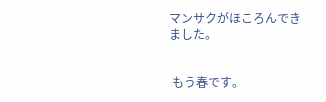マンサクがほころんできました。


 もう春です。